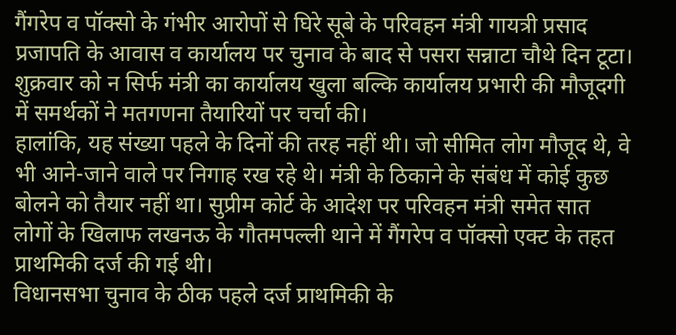गैंगरेप व पॉक्सो के गंभीर आरोपों से घिरे सूबे के परिवहन मंत्री गायत्री प्रसाद प्रजापति के आवास व कार्यालय पर चुनाव के बाद से पसरा सन्नाटा चौथे दिन टूटा। शुक्रवार को न सिर्फ मंत्री का कार्यालय खुला बल्कि कार्यालय प्रभारी की मौजूदगी में समर्थकों ने मतगणना तैयारियों पर चर्चा की।
हालांकि, यह संख्या पहले के दिनों की तरह नहीं थी। जो सीमित लोग मौजूद थे, वे भी आने-जाने वाले पर निगाह रख रहे थे। मंत्री के ठिकाने के संबंध में कोई कुछ बोलने को तैयार नहीं था। सुप्रीम कोर्ट के आदेश पर परिवहन मंत्री समेत सात लोगों के खिलाफ लखनऊ के गौतमपल्ली थाने में गैंगरेप व पॉक्सो एक्ट के तहत प्राथमिकी दर्ज की गई थी।
विधानसभा चुनाव के ठीक पहले दर्ज प्राथमिकी के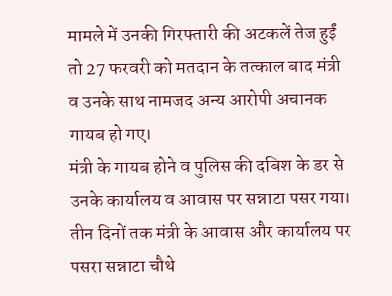मामले में उनकी गिरफ्तारी की अटकलें तेज हुईं तो 27 फरवरी को मतदान के तत्काल बाद मंत्री व उनके साथ नामजद अन्य आरोपी अचानक गायब हो गए।
मंत्री के गायब होने व पुलिस की दबिश के डर से उनके कार्यालय व आवास पर सन्नाटा पसर गया। तीन दिनों तक मंत्री के आवास और कार्यालय पर पसरा सन्नाटा चौथे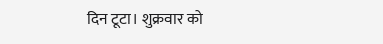दिन टूटा। शुक्रवार को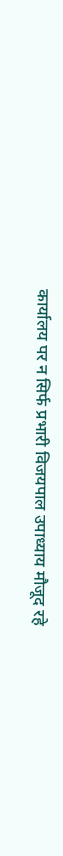कार्यालय पर न सिर्फ प्रभारी विजयपाल उपाध्याय मौजूद रहे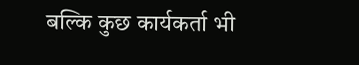बल्कि कुछ कार्यकर्ता भी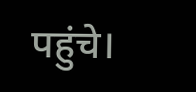पहुंचे।